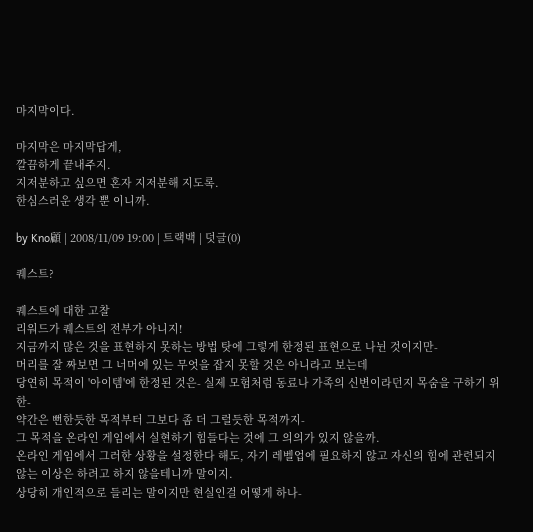마지막이다.

마지막은 마지막답게,
깔끔하게 끝내주지.
지저분하고 싶으면 혼자 지저분해 지도록.
한심스러운 생각 뿐 이니까.

by Kno顧 | 2008/11/09 19:00 | 트랙백 | 덧글(0)

퀘스트?

퀘스트에 대한 고찰
리워드가 퀘스트의 전부가 아니지!
지금까지 많은 것을 표현하지 못하는 방법 탓에 그렇게 한정된 표현으로 나뉜 것이지만-
머리를 잘 짜보면 그 너머에 있는 무엇을 잡지 못할 것은 아니라고 보는데
당연히 목적이 '아이템'에 한정된 것은- 실제 모험처럼 동료나 가족의 신변이라던지 목숨을 구하기 위한-
약간은 뻔한듯한 목적부터 그보다 좀 더 그럴듯한 목적까지-
그 목적을 온라인 게임에서 실현하기 힘들다는 것에 그 의의가 있지 않을까.
온라인 게임에서 그러한 상황을 설정한다 해도, 자기 레벨업에 필요하지 않고 자신의 힘에 관련되지 않는 이상은 하려고 하지 않을테니까 말이지.
상당히 개인적으로 들리는 말이지만 현실인걸 어떻게 하나-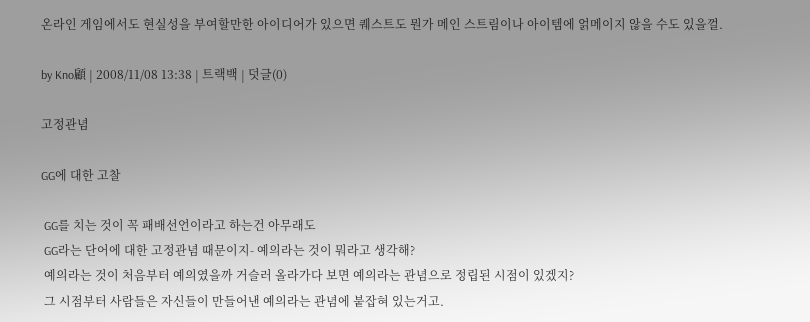온라인 게임에서도 현실성을 부여할만한 아이디어가 있으면 퀘스트도 뭔가 메인 스트림이나 아이템에 얽메이지 않을 수도 있을껄.

by Kno顧 | 2008/11/08 13:38 | 트랙백 | 덧글(0)

고정관념

GG에 대한 고찰

 GG를 치는 것이 꼭 패배선언이라고 하는건 아무래도
 GG라는 단어에 대한 고정관념 때문이지- 예의라는 것이 뭐라고 생각해?
 예의라는 것이 처음부터 예의였을까 거슬러 올라가다 보면 예의라는 관념으로 정립된 시점이 있겠지?
 그 시점부터 사람들은 자신들이 만들어낸 예의라는 관념에 붙잡혀 있는거고.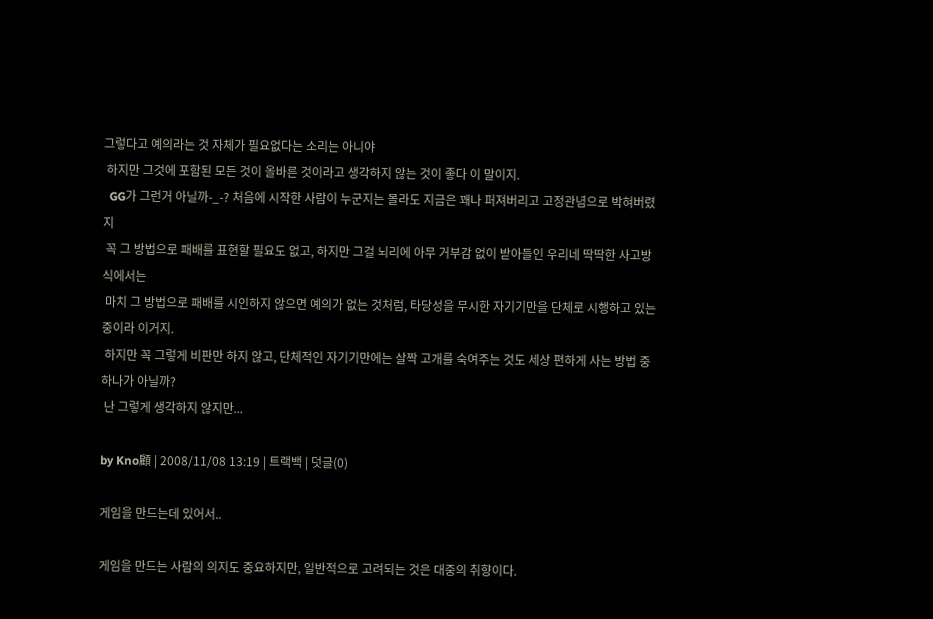그렇다고 예의라는 것 자체가 필요없다는 소리는 아니야
 하지만 그것에 포함된 모든 것이 올바른 것이라고 생각하지 않는 것이 좋다 이 말이지.
  GG가 그런거 아닐까-_-? 처음에 시작한 사람이 누군지는 몰라도 지금은 꽤나 퍼져버리고 고정관념으로 박혀버렸지
 꼭 그 방법으로 패배를 표현할 필요도 없고, 하지만 그걸 뇌리에 아무 거부감 없이 받아들인 우리네 딱딱한 사고방식에서는
 마치 그 방법으로 패배를 시인하지 않으면 예의가 없는 것처럼, 타당성을 무시한 자기기만을 단체로 시행하고 있는 중이라 이거지.
 하지만 꼭 그렇게 비판만 하지 않고, 단체적인 자기기만에는 살짝 고개를 숙여주는 것도 세상 편하게 사는 방법 중 하나가 아닐까?
 난 그렇게 생각하지 않지만...

by Kno顧 | 2008/11/08 13:19 | 트랙백 | 덧글(0)

게임을 만드는데 있어서..

게임을 만드는 사람의 의지도 중요하지만, 일반적으로 고려되는 것은 대중의 취향이다.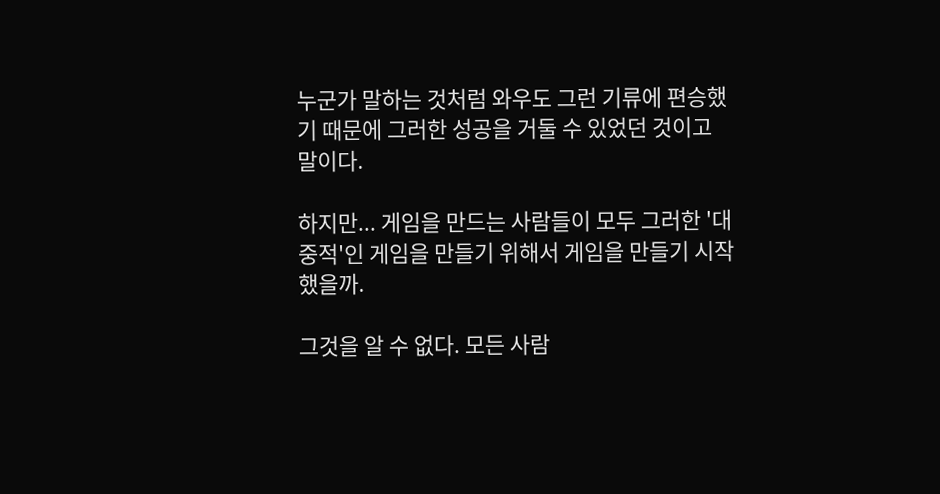누군가 말하는 것처럼 와우도 그런 기류에 편승했기 때문에 그러한 성공을 거둘 수 있었던 것이고 말이다.

하지만... 게임을 만드는 사람들이 모두 그러한 '대중적'인 게임을 만들기 위해서 게임을 만들기 시작했을까.

그것을 알 수 없다. 모든 사람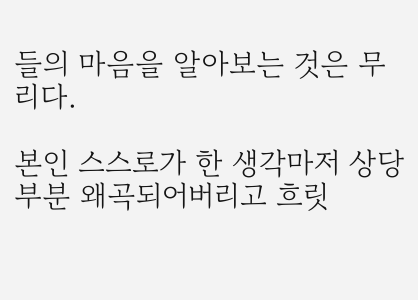들의 마음을 알아보는 것은 무리다.

본인 스스로가 한 생각마저 상당부분 왜곡되어버리고 흐릿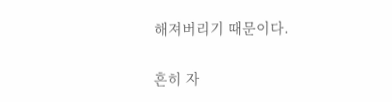해져버리기 때문이다.

흔히 자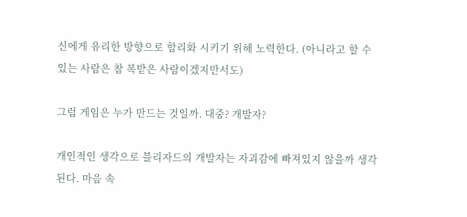신에게 유리한 방향으로 합리화 시키기 위해 노력한다. (아니라고 할 수 있는 사람은 참 복받은 사람이겠지만서도)

그럼 게임은 누가 만드는 것일까. 대중? 개발자?

개인적인 생각으로 블리자드의 개발자는 자괴감에 빠져있지 않을까 생각된다. 마음 속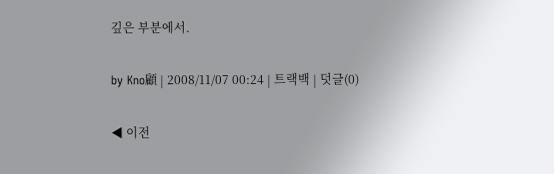깊은 부분에서.

by Kno顧 | 2008/11/07 00:24 | 트랙백 | 덧글(0)

◀ 이전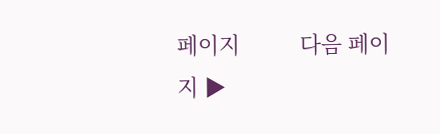페이지          다음 페이지 ▶